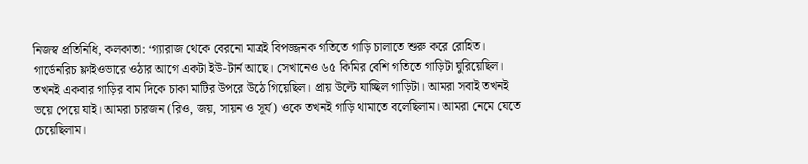নিজস্ব প্রতিনিধি, কলকাতা: ‘গ্যারাজ থেকে বেরনো মাত্রই বিপজ্জনক গতিতে গাড়ি চালাতে শুরু করে রোহিত। গার্ডেনরিচ ফ্লাইওভারে ওঠার আগে একটা ইউ-টার্ন আছে। সেখানেও ৬৫ কিমির বেশি গতিতে গাড়িটা ঘুরিয়েছিল। তখনই একবার গাড়ির বাম দিকে চাকা মাটির উপরে উঠে গিয়েছিল। প্রায় উল্টে যাচ্ছিল গাড়িটা। আমরা সবাই তখনই ভয়ে পেয়ে যাই। আমরা চারজন (রিও, জয়, সায়ন ও সূর্য) ওকে তখনই গাড়ি থামাতে বলেছিলাম। আমরা নেমে যেতে চেয়েছিলাম।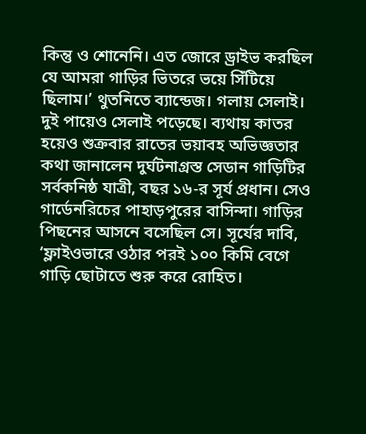কিন্তু ও শোনেনি। এত জোরে ড্রাইভ করছিল যে আমরা গাড়ির ভিতরে ভয়ে সিঁটিয়ে ছিলাম।’ থুতনিতে ব্যান্ডেজ। গলায় সেলাই। দুই পায়েও সেলাই পড়েছে। ব্যথায় কাতর হয়েও শুক্রবার রাতের ভয়াবহ অভিজ্ঞতার কথা জানালেন দুর্ঘটনাগ্রস্ত সেডান গাড়িটির সর্বকনিষ্ঠ যাত্রী, বছর ১৬-র সূর্য প্রধান। সেও গার্ডেনরিচের পাহাড়পুরের বাসিন্দা। গাড়ির পিছনের আসনে বসেছিল সে। সূর্যের দাবি, ‘ফ্লাইওভারে ওঠার পরই ১০০ কিমি বেগে গাড়ি ছোটাতে শুরু করে রোহিত।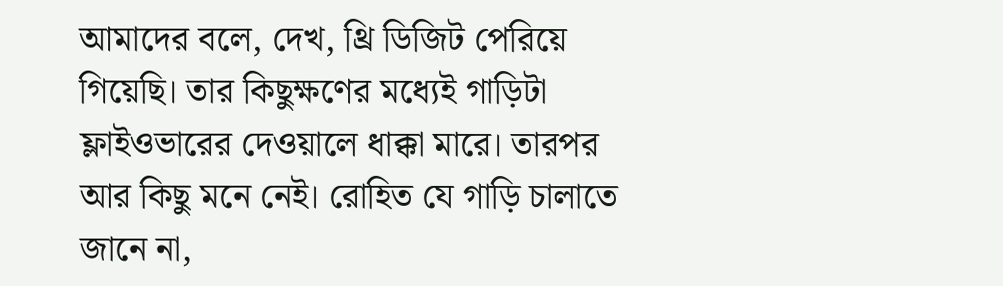আমাদের বলে, দেখ, থ্রি ডিজিট পেরিয়ে গিয়েছি। তার কিছুক্ষণের মধ্যেই গাড়িটা ফ্লাইওভারের দেওয়ালে ধাক্কা মারে। তারপর আর কিছু মনে নেই। রোহিত যে গাড়ি চালাতে জানে না,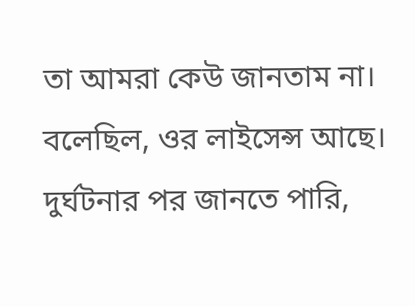তা আমরা কেউ জানতাম না। বলেছিল, ওর লাইসেন্স আছে। দুর্ঘটনার পর জানতে পারি,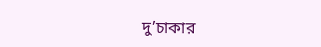দু’চাকার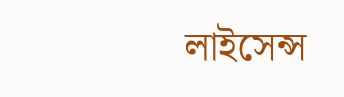লাইসেন্স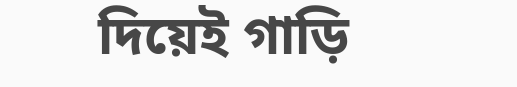দিয়েই গাড়ি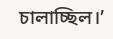চালাচ্ছিল।’